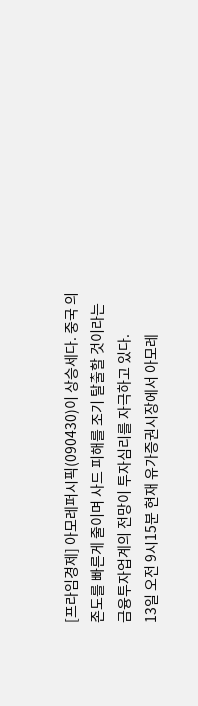[프라임경제] 아모레퍼시픽(090430)이 상승세다. 중국 의존도를 빠른게 줄이며 사드 피해를 조기 탈출할 것이라는 금융투자업계의 전망이 투자심리를 자극하고 있다.
13일 오전 9시15분 현재 유가증권시장에서 아모레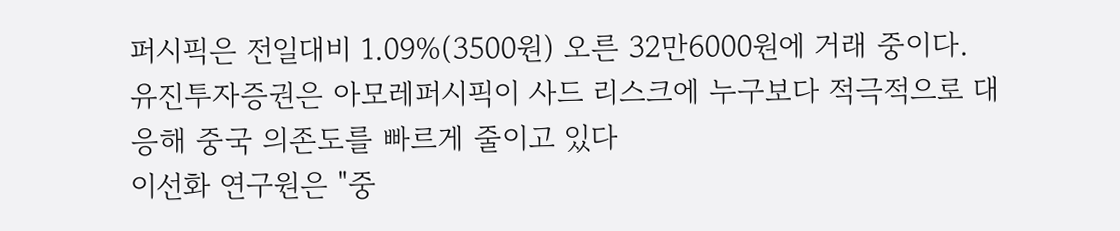퍼시픽은 전일대비 1.09%(3500원) 오른 32만6000원에 거래 중이다.
유진투자증권은 아모레퍼시픽이 사드 리스크에 누구보다 적극적으로 대응해 중국 의존도를 빠르게 줄이고 있다
이선화 연구원은 "중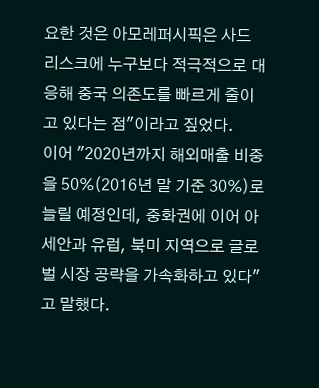요한 것은 아모레퍼시픽은 사드 리스크에 누구보다 적극적으로 대응해 중국 의존도를 빠르게 줄이고 있다는 점"이라고 짚었다.
이어 "2020년까지 해외매출 비중을 50%(2016년 말 기준 30%)로 늘릴 예정인데, 중화권에 이어 아세안과 유럽, 북미 지역으로 글로벌 시장 공략을 가속화하고 있다"고 말했다.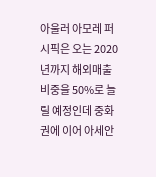아울러 아모레 퍼시픽은 오는 2020년까지 해외매출 비중을 50%로 늘릴 예정인데 중화권에 이어 아세안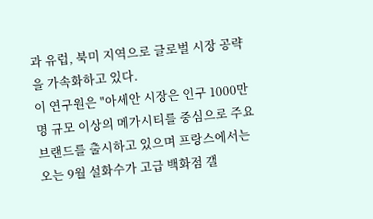과 유럽, 북미 지역으로 글로벌 시장 공략을 가속화하고 있다.
이 연구원은 "아세안 시장은 인구 1000만 명 규모 이상의 메가시티를 중심으로 주요 브랜드를 출시하고 있으며 프랑스에서는 오는 9월 설화수가 고급 백화점 갤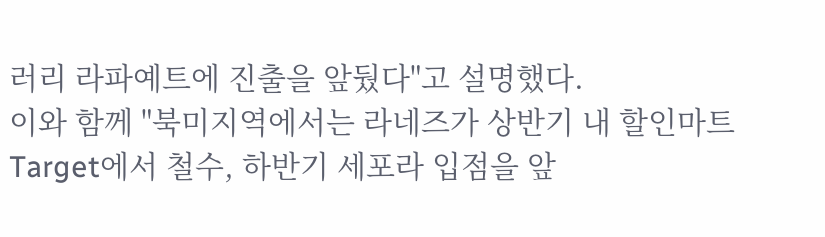러리 라파예트에 진출을 앞뒀다"고 설명했다.
이와 함께 "북미지역에서는 라네즈가 상반기 내 할인마트 Target에서 철수, 하반기 세포라 입점을 앞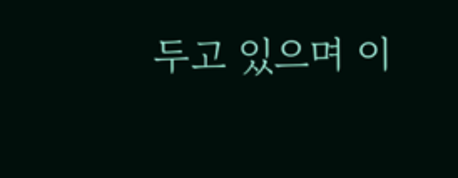두고 있으며 이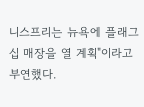니스프리는 뉴욕에 플래그십 매장을 열 계획"이라고 부연했다.